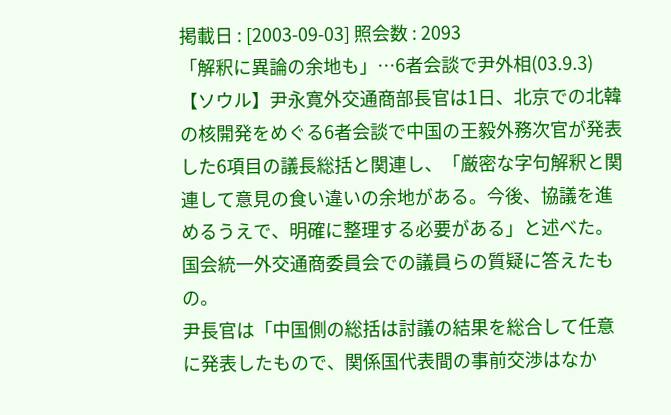掲載日 : [2003-09-03] 照会数 : 2093
「解釈に異論の余地も」…6者会談で尹外相(03.9.3)
【ソウル】尹永寛外交通商部長官は1日、北京での北韓の核開発をめぐる6者会談で中国の王毅外務次官が発表した6項目の議長総括と関連し、「厳密な字句解釈と関連して意見の食い違いの余地がある。今後、協議を進めるうえで、明確に整理する必要がある」と述べた。
国会統一外交通商委員会での議員らの質疑に答えたもの。
尹長官は「中国側の総括は討議の結果を総合して任意に発表したもので、関係国代表間の事前交渉はなか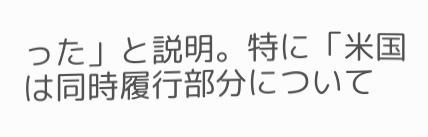った」と説明。特に「米国は同時履行部分について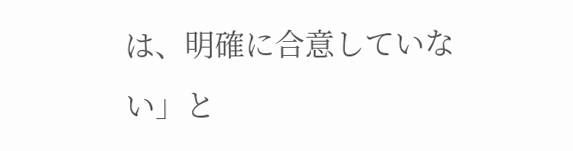は、明確に合意していない」と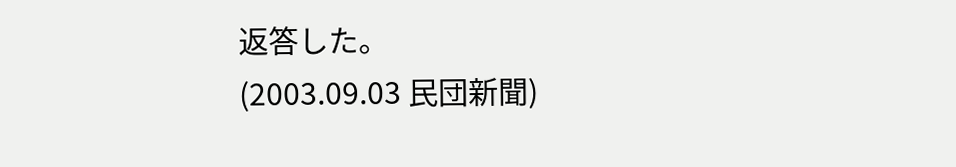返答した。
(2003.09.03 民団新聞)